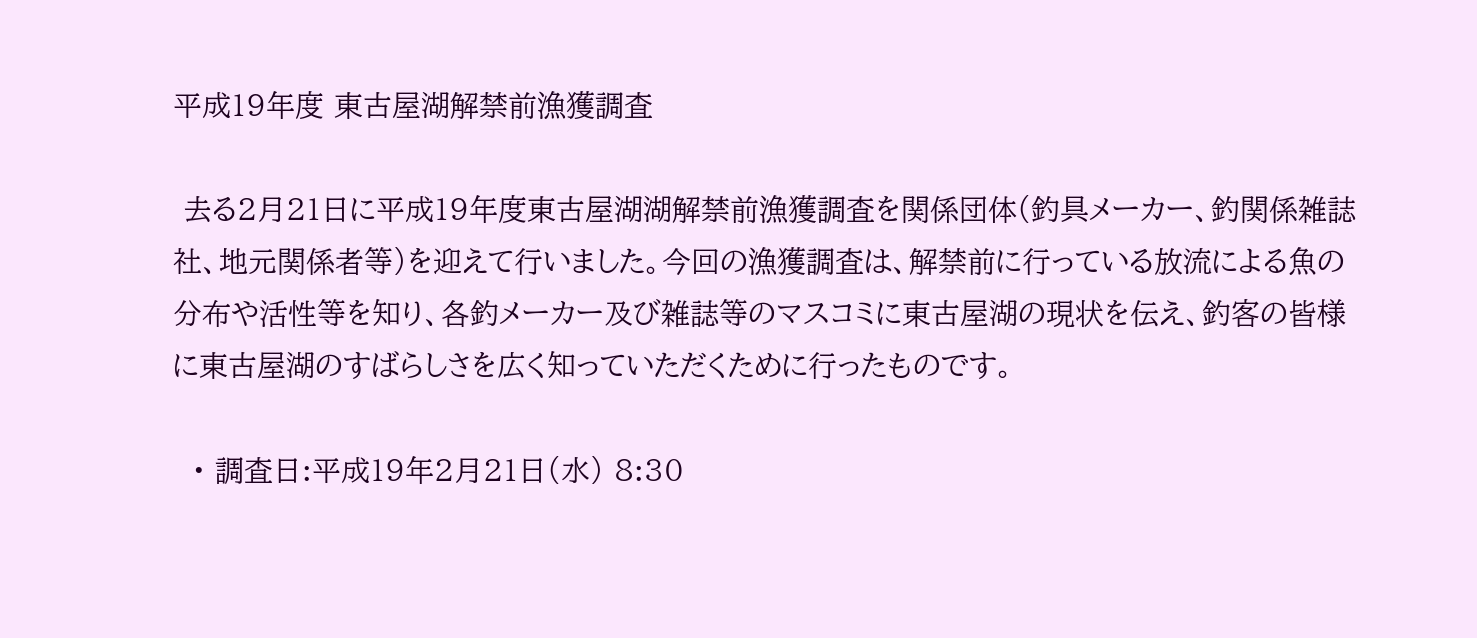平成19年度 東古屋湖解禁前漁獲調査

 去る2月21日に平成19年度東古屋湖湖解禁前漁獲調査を関係団体(釣具メーカー、釣関係雑誌社、地元関係者等)を迎えて行いました。今回の漁獲調査は、解禁前に行っている放流による魚の分布や活性等を知り、各釣メーカー及び雑誌等のマスコミに東古屋湖の現状を伝え、釣客の皆様に東古屋湖のすばらしさを広く知っていただくために行ったものです。

  • 調査日:平成19年2月21日(水) 8:30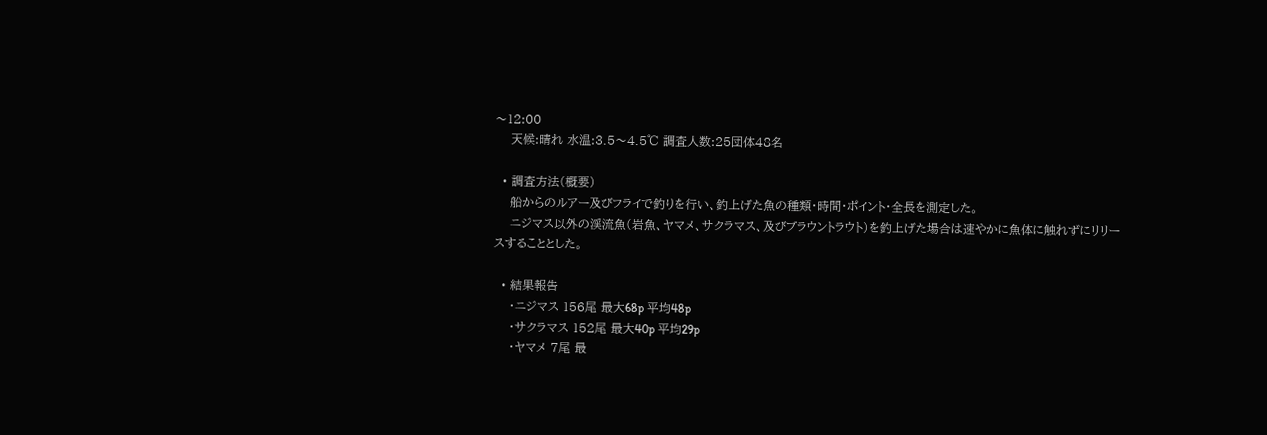〜12:00
    天候:晴れ 水温:3.5〜4.5℃ 調査人数:25団体48名

  • 調査方法(概要)
    船からのルアー及びフライで釣りを行い、釣上げた魚の種類・時間・ポイント・全長を測定した。
    ニジマス以外の渓流魚(岩魚、ヤマメ、サクラマス、及びブラウントラウト)を釣上げた場合は速やかに魚体に触れずにリリースすることとした。

  • 結果報告
    ・ニジマス 156尾 最大68p 平均48p
    ・サクラマス 152尾 最大40p 平均29p
    ・ヤマメ 7尾 最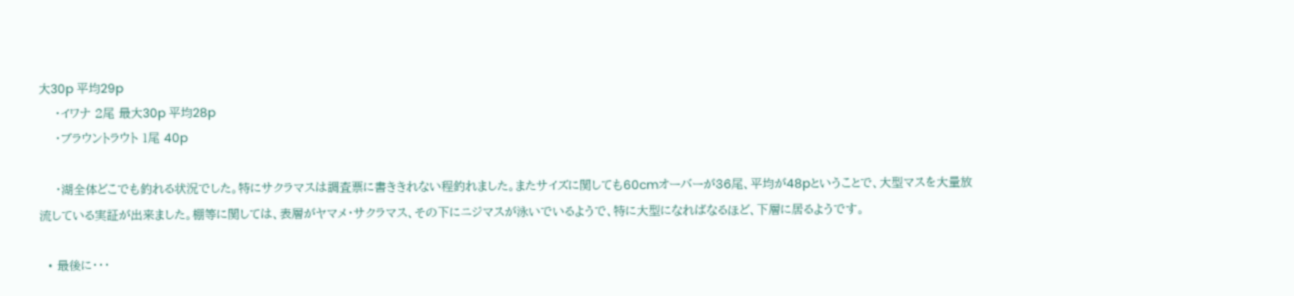大30p 平均29p
    ・イワナ 2尾 最大30p 平均28p
    ・ブラウントラウト 1尾 40p

    ・湖全体どこでも釣れる状況でした。特にサクラマスは調査票に書ききれない程釣れました。またサイズに関しても60cmオーバーが36尾、平均が48pということで、大型マスを大量放流している実証が出来ました。棚等に関しては、表層がヤマメ・サクラマス、その下にニジマスが泳いでいるようで、特に大型になればなるほど、下層に居るようです。

  • 最後に・・・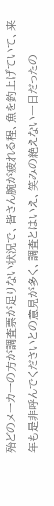殆どのメーカーの方が調査票が足りない状況で、皆さん腕が疲れる程、魚を釣上げていて、来年も是非呼んでくださいとの意見が多く、調査とはいえ、笑みの絶えない一日だったの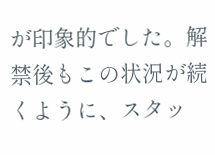が印象的でした。解禁後もこの状況が続くように、スタッ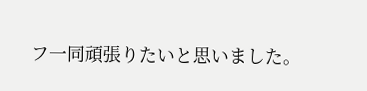フ一同頑張りたいと思いました。